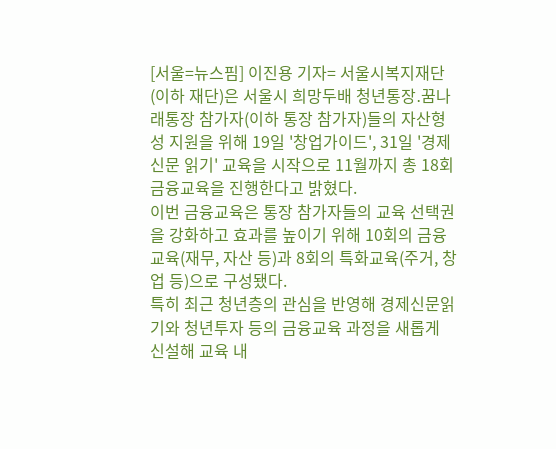[서울=뉴스핌] 이진용 기자= 서울시복지재단(이하 재단)은 서울시 희망두배 청년통장․꿈나래통장 참가자(이하 통장 참가자)들의 자산형성 지원을 위해 19일 '창업가이드', 31일 '경제 신문 읽기' 교육을 시작으로 11월까지 총 18회 금융교육을 진행한다고 밝혔다.
이번 금융교육은 통장 참가자들의 교육 선택권을 강화하고 효과를 높이기 위해 10회의 금융교육(재무, 자산 등)과 8회의 특화교육(주거, 창업 등)으로 구성됐다.
특히 최근 청년층의 관심을 반영해 경제신문읽기와 청년투자 등의 금융교육 과정을 새롭게 신설해 교육 내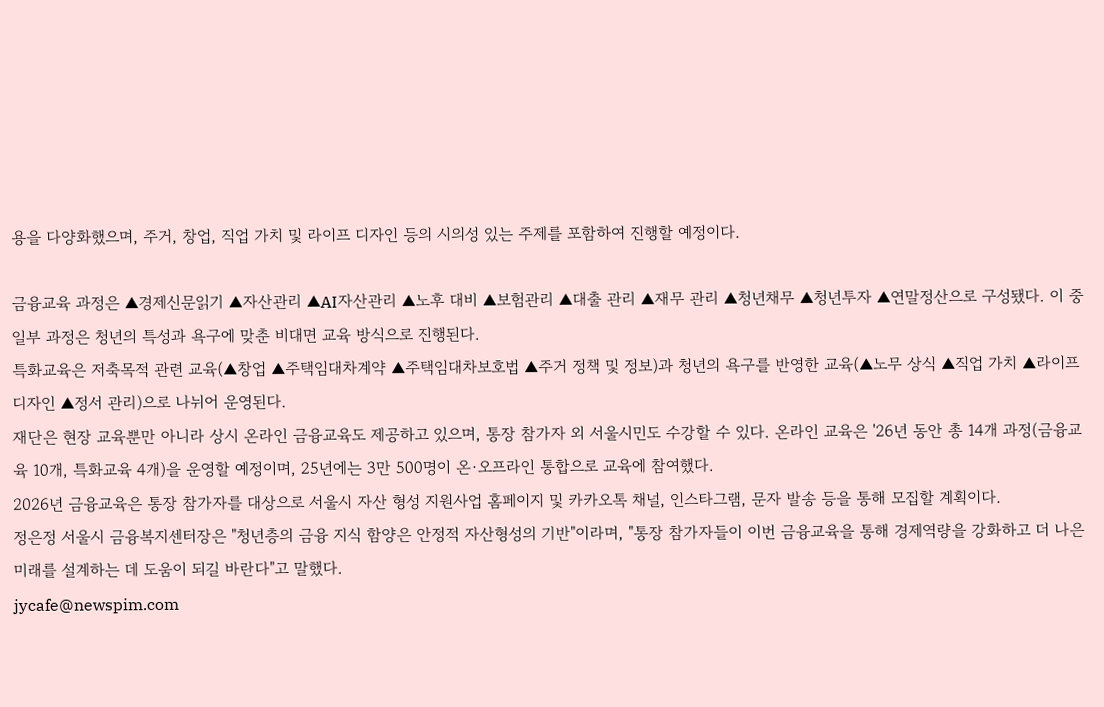용을 다양화했으며, 주거, 창업, 직업 가치 및 라이프 디자인 등의 시의성 있는 주제를 포함하여 진행할 예정이다.

금융교육 과정은 ▲경제신문읽기 ▲자산관리 ▲AI자산관리 ▲노후 대비 ▲보험관리 ▲대출 관리 ▲재무 관리 ▲청년채무 ▲청년투자 ▲연말정산으로 구성됐다. 이 중 일부 과정은 청년의 특성과 욕구에 맞춘 비대면 교육 방식으로 진행된다.
특화교육은 저축목적 관련 교육(▲창업 ▲주택임대차계약 ▲주택임대차보호법 ▲주거 정책 및 정보)과 청년의 욕구를 반영한 교육(▲노무 상식 ▲직업 가치 ▲라이프 디자인 ▲정서 관리)으로 나뉘어 운영된다.
재단은 현장 교육뿐만 아니라 상시 온라인 금융교육도 제공하고 있으며, 통장 참가자 외 서울시민도 수강할 수 있다. 온라인 교육은 '26년 동안 총 14개 과정(금융교육 10개, 특화교육 4개)을 운영할 예정이며, 25년에는 3만 500명이 온·오프라인 통합으로 교육에 참여했다.
2026년 금융교육은 통장 참가자를 대상으로 서울시 자산 형성 지원사업 홈페이지 및 카카오톡 채널, 인스타그램, 문자 발송 등을 통해 모집할 계획이다.
정은정 서울시 금융복지센터장은 "청년층의 금융 지식 함양은 안정적 자산형성의 기반"이라며, "통장 참가자들이 이번 금융교육을 통해 경제역량을 강화하고 더 나은 미래를 설계하는 데 도움이 되길 바란다"고 말했다.
jycafe@newspim.com